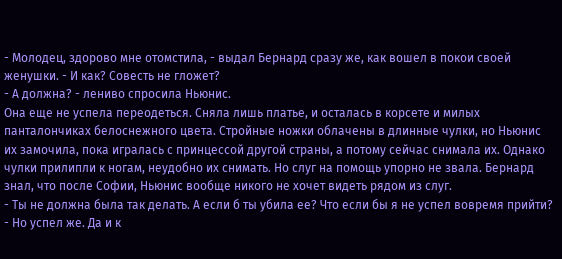- Молодец, здорово мне отомстила, - выдал Бернард сразу же, как вошел в покои своей женушки. - И как? Совесть не гложет?
- А должна? - лениво спросила Ньюнис.
Она еще не успела переодеться. Сняла лишь платье, и осталась в корсете и милых панталончиках белоснежного цвета. Стройные ножки облачены в длинные чулки, но Ньюнис их замочила, пока игралась с принцессой другой страны, а потому сейчас снимала их. Однако чулки прилипли к ногам, неудобно их снимать. Но слуг на помощь упорно не звала. Бернард знал, что после Софии, Ньюнис вообще никого не хочет видеть рядом из слуг.
- Ты не должна была так делать. А если б ты убила ее? Что если бы я не успел вовремя прийти?
- Но успел же. Да и к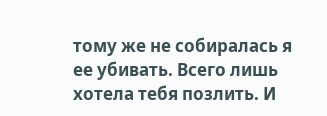тому же не собиралась я ее убивать. Всего лишь хотела тебя позлить. И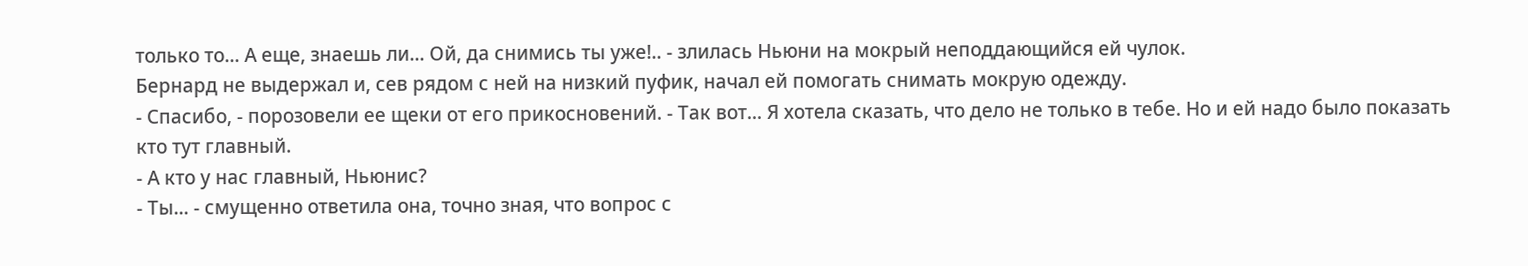только то... А еще, знаешь ли... Ой, да снимись ты уже!.. - злилась Ньюни на мокрый неподдающийся ей чулок.
Бернард не выдержал и, сев рядом с ней на низкий пуфик, начал ей помогать снимать мокрую одежду.
- Спасибо, - порозовели ее щеки от его прикосновений. - Так вот... Я хотела сказать, что дело не только в тебе. Но и ей надо было показать кто тут главный.
- А кто у нас главный, Ньюнис?
- Ты... - смущенно ответила она, точно зная, что вопрос с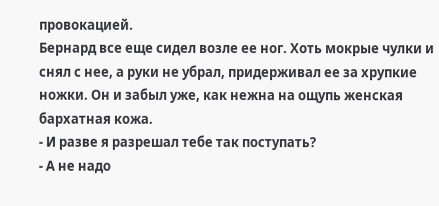провокацией.
Бернард все еще сидел возле ее ног. Хоть мокрые чулки и снял с нее, а руки не убрал, придерживал ее за хрупкие ножки. Он и забыл уже, как нежна на ощупь женская бархатная кожа.
- И разве я разрешал тебе так поступать?
- А не надо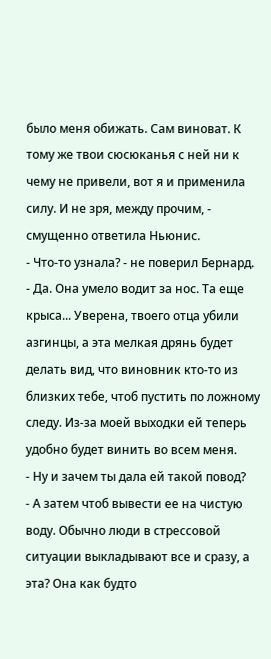было меня обижать. Сам виноват. К тому же твои сюсюканья с ней ни к чему не привели, вот я и применила силу. И не зря, между прочим, - смущенно ответила Ньюнис.
- Что-то узнала? - не поверил Бернард.
- Да. Она умело водит за нос. Та еще крыса... Уверена, твоего отца убили азгинцы, а эта мелкая дрянь будет делать вид, что виновник кто-то из близких тебе, чтоб пустить по ложному следу. Из-за моей выходки ей теперь удобно будет винить во всем меня.
- Ну и зачем ты дала ей такой повод?
- А затем чтоб вывести ее на чистую воду. Обычно люди в стрессовой ситуации выкладывают все и сразу, а эта? Она как будто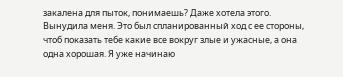закалена для пыток, понимаешь? Даже хотела этого. Вынудила меня. Это был спланированный ход с ее стороны, чтоб показать тебе какие все вокруг злые и ужасные, а она одна хорошая. Я уже начинаю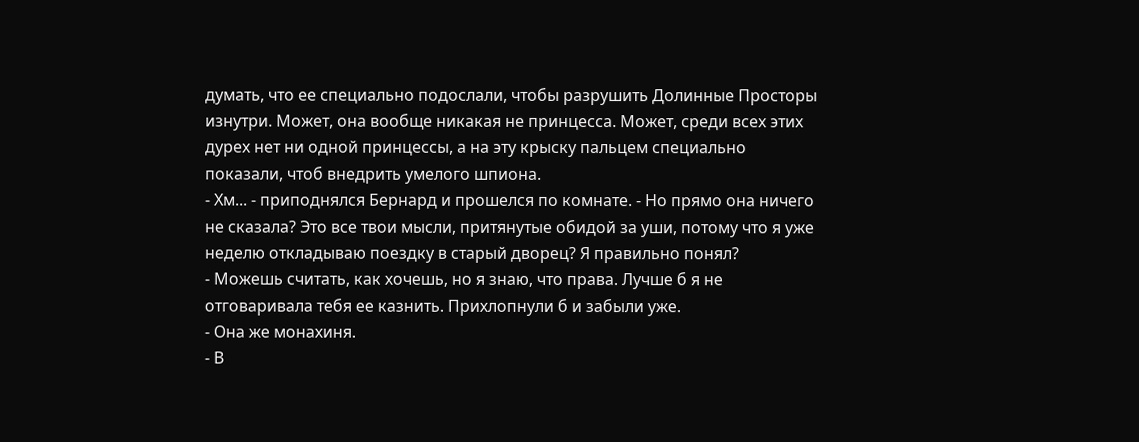думать, что ее специально подослали, чтобы разрушить Долинные Просторы изнутри. Может, она вообще никакая не принцесса. Может, среди всех этих дурех нет ни одной принцессы, а на эту крыску пальцем специально показали, чтоб внедрить умелого шпиона.
- Хм... - приподнялся Бернард и прошелся по комнате. - Но прямо она ничего не сказала? Это все твои мысли, притянутые обидой за уши, потому что я уже неделю откладываю поездку в старый дворец? Я правильно понял?
- Можешь считать, как хочешь, но я знаю, что права. Лучше б я не отговаривала тебя ее казнить. Прихлопнули б и забыли уже.
- Она же монахиня.
- В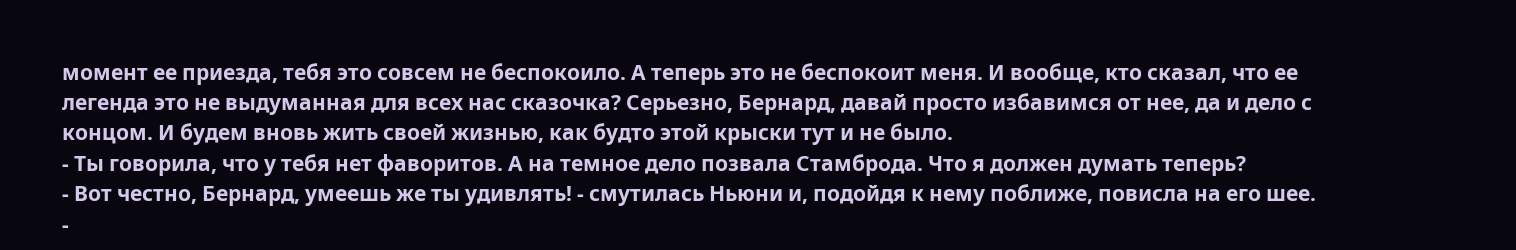момент ее приезда, тебя это совсем не беспокоило. А теперь это не беспокоит меня. И вообще, кто сказал, что ее легенда это не выдуманная для всех нас сказочка? Серьезно, Бернард, давай просто избавимся от нее, да и дело с концом. И будем вновь жить своей жизнью, как будто этой крыски тут и не было.
- Ты говорила, что у тебя нет фаворитов. А на темное дело позвала Стамброда. Что я должен думать теперь?
- Вот честно, Бернард, умеешь же ты удивлять! - смутилась Ньюни и, подойдя к нему поближе, повисла на его шее. -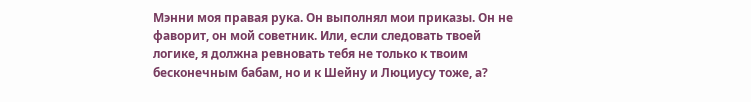Мэнни моя правая рука. Он выполнял мои приказы. Он не фаворит, он мой советник. Или, если следовать твоей логике, я должна ревновать тебя не только к твоим бесконечным бабам, но и к Шейну и Люциусу тоже, а?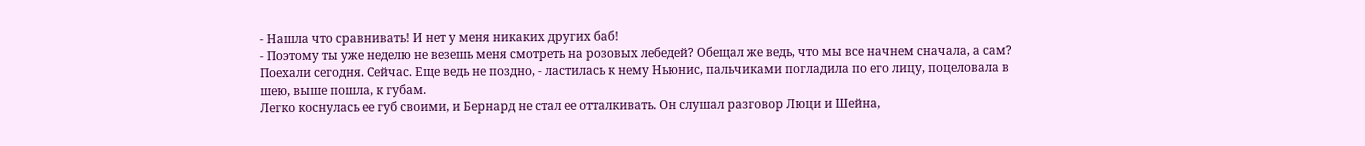- Нашла что сравнивать! И нет у меня никаких других баб!
- Поэтому ты уже неделю не везешь меня смотреть на розовых лебедей? Обещал же ведь, что мы все начнем сначала, а сам? Поехали сегодня. Сейчас. Еще ведь не поздно, - ластилась к нему Ньюнис, пальчиками погладила по его лицу, поцеловала в шею, выше пошла, к губам.
Легко коснулась ее губ своими, и Бернард не стал ее отталкивать. Он слушал разговор Люци и Шейна,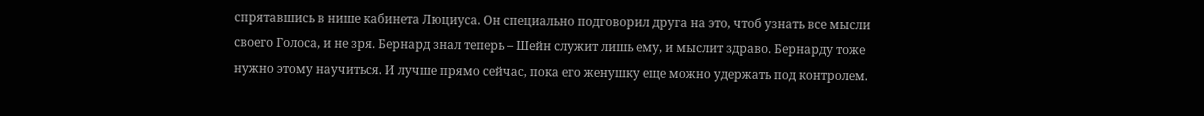спрятавшись в нише кабинета Люциуса. Он специально подговорил друга на это, чтоб узнать все мысли своего Голоса, и не зря. Бернард знал теперь – Шейн служит лишь ему, и мыслит здраво. Бернарду тоже нужно этому научиться. И лучше прямо сейчас, пока его женушку еще можно удержать под контролем.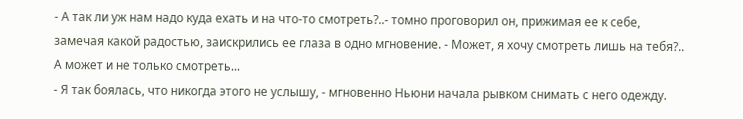- А так ли уж нам надо куда ехать и на что-то смотреть?..- томно проговорил он, прижимая ее к себе, замечая какой радостью, заискрились ее глаза в одно мгновение. - Может, я хочу смотреть лишь на тебя?.. А может и не только смотреть...
- Я так боялась, что никогда этого не услышу, - мгновенно Ньюни начала рывком снимать с него одежду.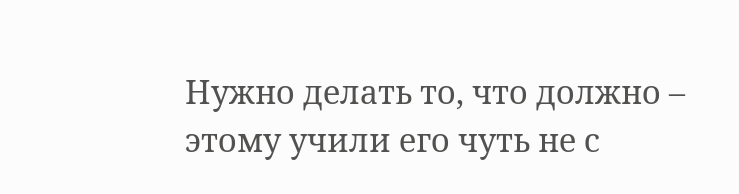Нужно делать то, что должно – этому учили его чуть не с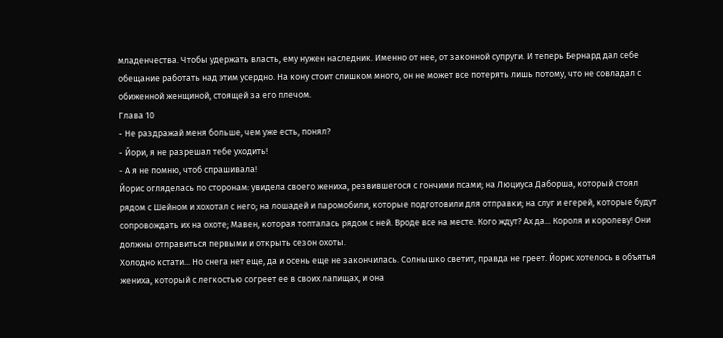младенчества. Чтобы удержать власть, ему нужен наследник. Именно от нее, от законной супруги. И теперь Бернард дал себе обещание работать над этим усердно. На кону стоит слишком много, он не может все потерять лишь потому, что не совладал с обиженной женщиной, стоящей за его плечом.
Глава 10
- Не раздражай меня больше, чем уже есть, понял?
- Йори, я не разрешал тебе уходить!
- А я не помню, чтоб спрашивала!
Йорис огляделась по сторонам: увидела своего жениха, резвившегося с гончими псами; на Люциуса Даборша, который стоял рядом с Шейном и хохотал с него; на лошадей и паромобили, которые подготовили для отправки; на слуг и егерей, которые будут сопровождать их на охоте; Мавен, которая топталась рядом с ней. Вроде все на месте. Кого ждут? Ах да... Короля и королеву! Они должны отправиться первыми и открыть сезон охоты.
Холодно кстати... Но снега нет еще, да и осень еще не закончилась. Солнышко светит, правда не греет. Йорис хотелось в объятья жениха, который с легкостью согреет ее в своих лапищах, и она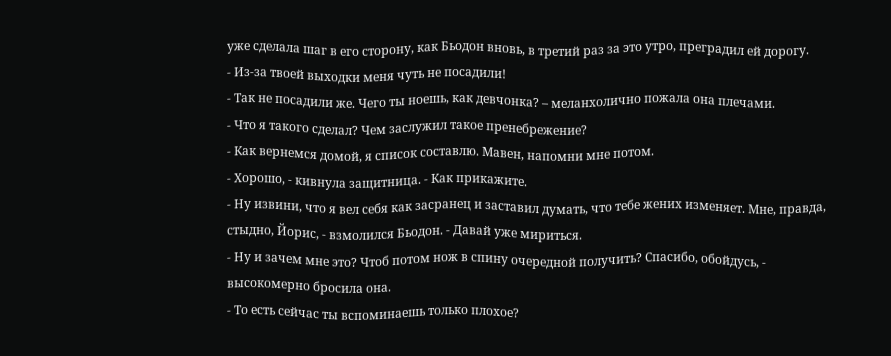уже сделала шаг в его сторону, как Бьодон вновь, в третий раз за это утро, преградил ей дорогу.
- Из-за твоей выходки меня чуть не посадили!
- Так не посадили же. Чего ты ноешь, как девчонка? – меланхолично пожала она плечами.
- Что я такого сделал? Чем заслужил такое пренебрежение?
- Как вернемся домой, я список составлю. Мавен, напомни мне потом.
- Хорошо, - кивнула защитница. - Как прикажите.
- Ну извини, что я вел себя как засранец и заставил думать, что тебе жених изменяет. Мне, правда, стыдно, Йорис, - взмолился Бьодон. - Давай уже мириться.
- Ну и зачем мне это? Чтоб потом нож в спину очередной получить? Спасибо, обойдусь, - высокомерно бросила она.
- То есть сейчас ты вспоминаешь только плохое?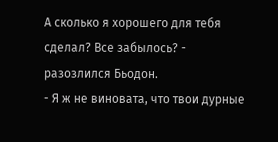А сколько я хорошего для тебя сделал? Все забылось? - разозлился Бьодон.
- Я ж не виновата, что твои дурные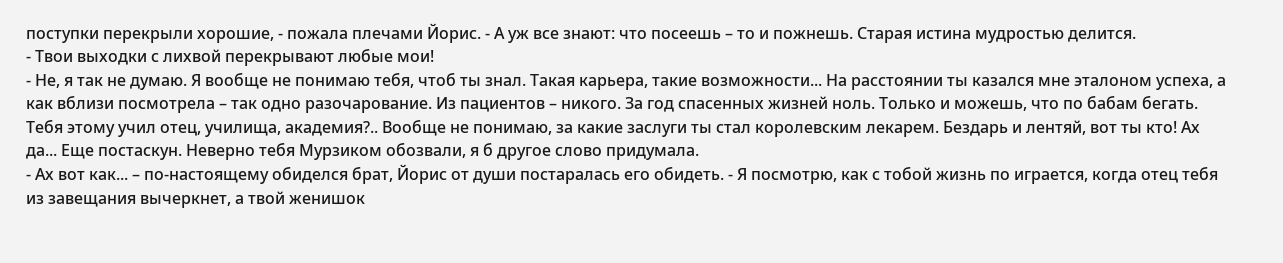поступки перекрыли хорошие, - пожала плечами Йорис. - А уж все знают: что посеешь – то и пожнешь. Старая истина мудростью делится.
- Твои выходки с лихвой перекрывают любые мои!
- Не, я так не думаю. Я вообще не понимаю тебя, чтоб ты знал. Такая карьера, такие возможности... На расстоянии ты казался мне эталоном успеха, а как вблизи посмотрела – так одно разочарование. Из пациентов – никого. За год спасенных жизней ноль. Только и можешь, что по бабам бегать. Тебя этому учил отец, училища, академия?.. Вообще не понимаю, за какие заслуги ты стал королевским лекарем. Бездарь и лентяй, вот ты кто! Ах да... Еще постаскун. Неверно тебя Мурзиком обозвали, я б другое слово придумала.
- Ах вот как... – по-настоящему обиделся брат, Йорис от души постаралась его обидеть. - Я посмотрю, как с тобой жизнь по играется, когда отец тебя из завещания вычеркнет, а твой женишок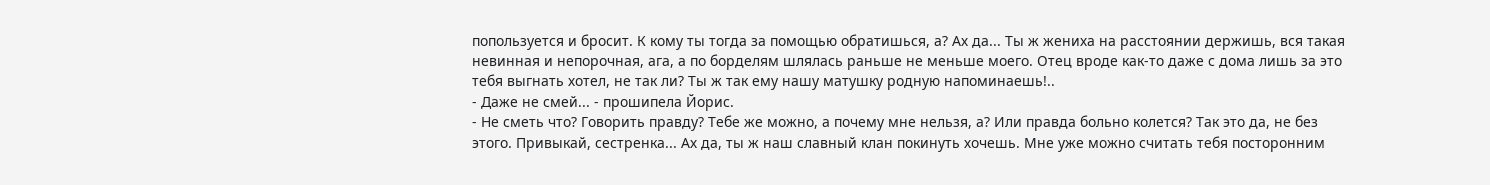попользуется и бросит. К кому ты тогда за помощью обратишься, а? Ах да... Ты ж жениха на расстоянии держишь, вся такая невинная и непорочная, ага, а по борделям шлялась раньше не меньше моего. Отец вроде как-то даже с дома лишь за это тебя выгнать хотел, не так ли? Ты ж так ему нашу матушку родную напоминаешь!..
- Даже не смей... - прошипела Йорис.
- Не сметь что? Говорить правду? Тебе же можно, а почему мне нельзя, а? Или правда больно колется? Так это да, не без этого. Привыкай, сестренка... Ах да, ты ж наш славный клан покинуть хочешь. Мне уже можно считать тебя посторонним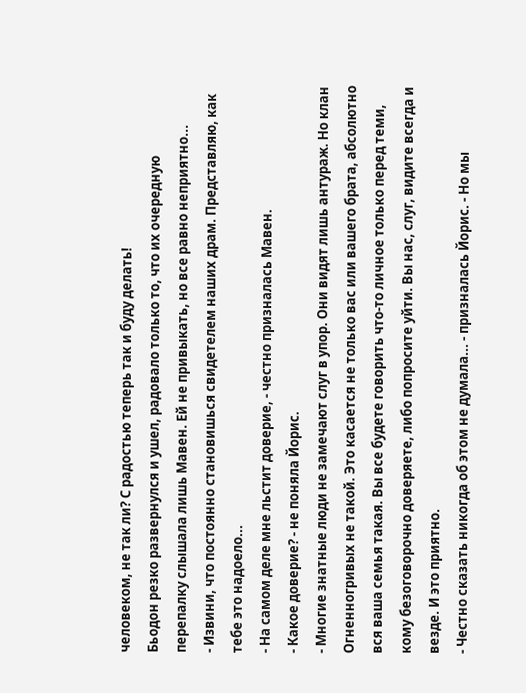человеком, не так ли? С радостью теперь так и буду делать!
Бьодон резко развернулся и ушел, радовало только то, что их очередную перепалку слышала лишь Мавен. Ей не привыкать, но все равно неприятно...
- Извини, что постоянно становишься свидетелем наших драм. Представляю, как тебе это надоело...
- На самом деле мне льстит доверие, - честно призналась Мавен.
- Какое доверие? - не поняла Йорис.
- Многие знатные люди не замечают слуг в упор. Они видят лишь антураж. Но клан Огненногривых не такой. Это касается не только вас или вашего брата, абсолютно вся ваша семья такая. Вы все будете говорить что-то личное только перед теми, кому безоговорочно доверяете, либо попросите уйти. Вы нас, слуг, видите всегда и везде. И это приятно.
- Честно сказать никогда об этом не думала... - призналась Йорис. - Но мы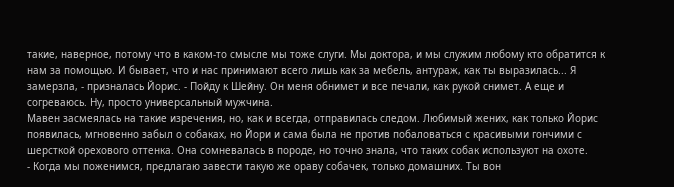такие, наверное, потому что в каком-то смысле мы тоже слуги. Мы доктора, и мы служим любому кто обратится к нам за помощью. И бывает, что и нас принимают всего лишь как за мебель, антураж, как ты выразилась... Я замерзла, - призналась Йорис. - Пойду к Шейну. Он меня обнимет и все печали, как рукой снимет. А еще и согреваюсь. Ну, просто универсальный мужчина.
Мавен засмеялась на такие изречения, но, как и всегда, отправилась следом. Любимый жених, как только Йорис появилась, мгновенно забыл о собаках, но Йори и сама была не против побаловаться с красивыми гончими с шерсткой орехового оттенка. Она сомневалась в породе, но точно знала, что таких собак используют на охоте.
- Когда мы поженимся, предлагаю завести такую же ораву собачек, только домашних. Ты вон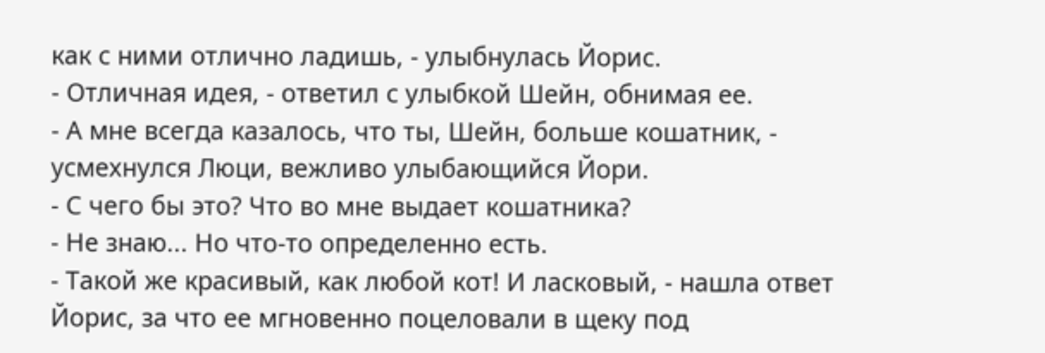как с ними отлично ладишь, - улыбнулась Йорис.
- Отличная идея, - ответил с улыбкой Шейн, обнимая ее.
- А мне всегда казалось, что ты, Шейн, больше кошатник, - усмехнулся Люци, вежливо улыбающийся Йори.
- С чего бы это? Что во мне выдает кошатника?
- Не знаю... Но что-то определенно есть.
- Такой же красивый, как любой кот! И ласковый, - нашла ответ Йорис, за что ее мгновенно поцеловали в щеку под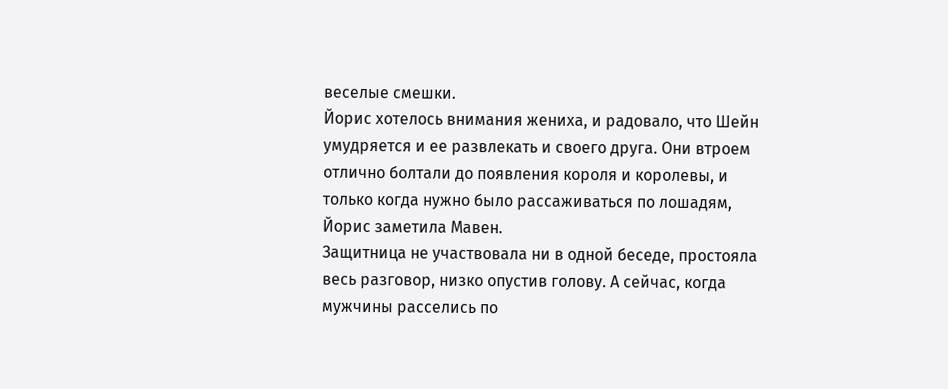веселые смешки.
Йорис хотелось внимания жениха, и радовало, что Шейн умудряется и ее развлекать и своего друга. Они втроем отлично болтали до появления короля и королевы, и только когда нужно было рассаживаться по лошадям, Йорис заметила Мавен.
Защитница не участвовала ни в одной беседе, простояла весь разговор, низко опустив голову. А сейчас, когда мужчины расселись по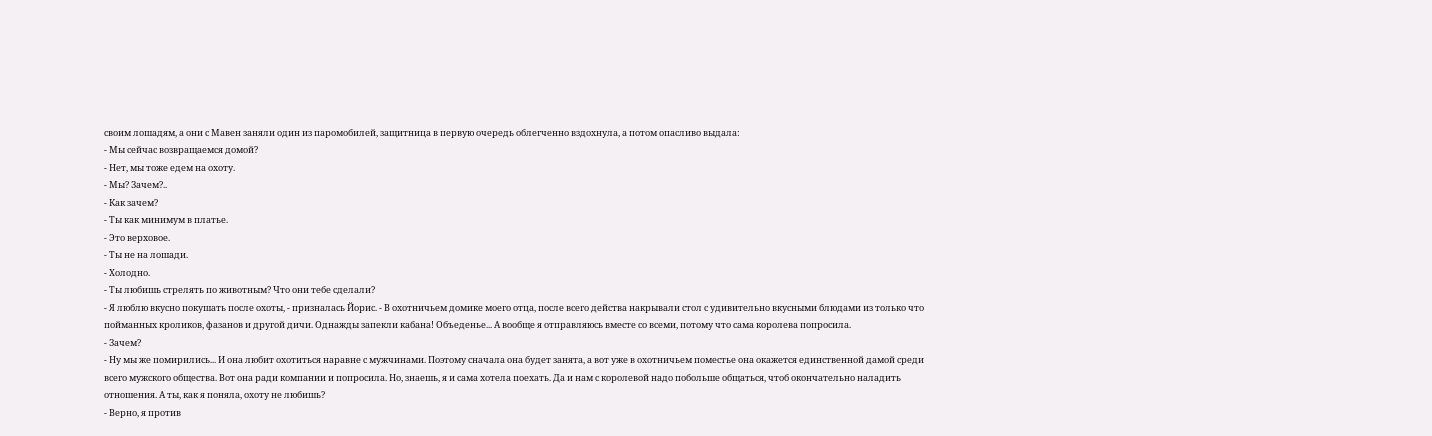своим лошадям, а они с Мавен заняли один из паромобилей, защитница в первую очередь облегченно вздохнула, а потом опасливо выдала:
- Мы сейчас возвращаемся домой?
- Нет, мы тоже едем на охоту.
- Мы? Зачем?..
- Как зачем?
- Ты как минимум в платье.
- Это верховое.
- Ты не на лошади.
- Холодно.
- Ты любишь стрелять по животным? Что они тебе сделали?
- Я люблю вкусно покушать после охоты, - призналась Йорис. - В охотничьем домике моего отца, после всего действа накрывали стол с удивительно вкусными блюдами из только что пойманных кроликов, фазанов и другой дичи. Однажды запекли кабана! Объеденье... А вообще я отправляюсь вместе со всеми, потому что сама королева попросила.
- Зачем?
- Ну мы же помирились... И она любит охотиться наравне с мужчинами. Поэтому сначала она будет занята, а вот уже в охотничьем поместье она окажется единственной дамой среди всего мужского общества. Вот она ради компании и попросила. Но, знаешь, я и сама хотела поехать. Да и нам с королевой надо побольше общаться, чтоб окончательно наладить отношения. А ты, как я поняла, охоту не любишь?
- Верно, я против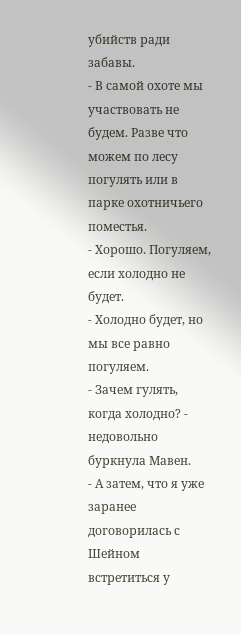убийств ради забавы.
- В самой охоте мы участвовать не будем. Разве что можем по лесу погулять или в парке охотничьего поместья.
- Хорошо. Погуляем, если холодно не будет.
- Холодно будет, но мы все равно погуляем.
- Зачем гулять, когда холодно? - недовольно буркнула Мавен.
- А затем, что я уже заранее договорилась с Шейном встретиться у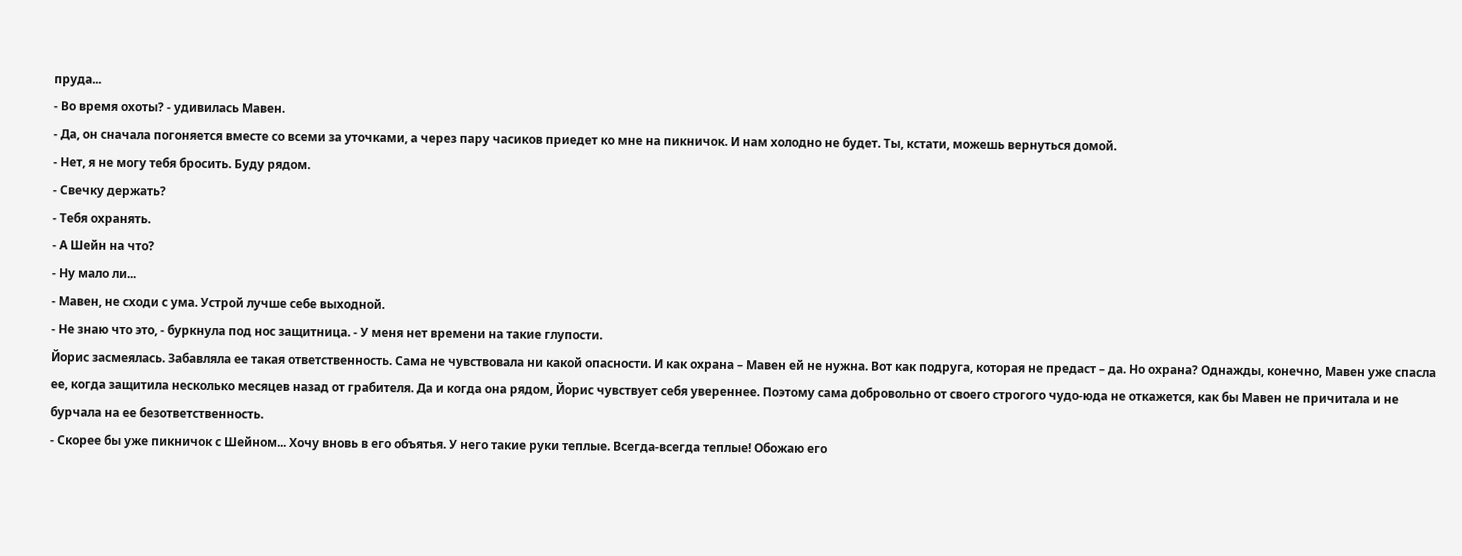пруда...
- Во время охоты? - удивилась Мавен.
- Да, он сначала погоняется вместе со всеми за уточками, а через пару часиков приедет ко мне на пикничок. И нам холодно не будет. Ты, кстати, можешь вернуться домой.
- Нет, я не могу тебя бросить. Буду рядом.
- Свечку держать?
- Тебя охранять.
- А Шейн на что?
- Ну мало ли...
- Мавен, не сходи с ума. Устрой лучше себе выходной.
- Не знаю что это, - буркнула под нос защитница. - У меня нет времени на такие глупости.
Йорис засмеялась. Забавляла ее такая ответственность. Сама не чувствовала ни какой опасности. И как охрана – Мавен ей не нужна. Вот как подруга, которая не предаст – да. Но охрана? Однажды, конечно, Мавен уже спасла ее, когда защитила несколько месяцев назад от грабителя. Да и когда она рядом, Йорис чувствует себя увереннее. Поэтому сама добровольно от своего строгого чудо-юда не откажется, как бы Мавен не причитала и не бурчала на ее безответственность.
- Скорее бы уже пикничок с Шейном... Хочу вновь в его объятья. У него такие руки теплые. Всегда-всегда теплые! Обожаю его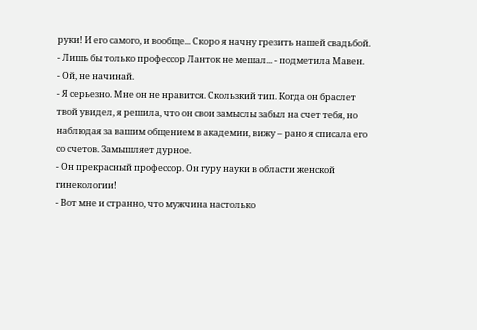руки! И его самого, и вообще... Скоро я начну грезить нашей свадьбой.
- Лишь бы только профессор Ланток не мешал... - подметила Мавен.
- Ой, не начинай.
- Я серьезно. Мне он не нравится. Скользкий тип. Когда он браслет твой увидел, я решила, что он свои замыслы забыл на счет тебя, но наблюдая за вашим общением в академии, вижу – рано я списала его со счетов. Замышляет дурное.
- Он прекрасный профессор. Он гуру науки в области женской гинекологии!
- Вот мне и странно, что мужчина настолько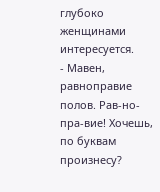глубоко женщинами интересуется.
- Мавен, равноправие полов. Рав-но-пра-вие! Хочешь, по буквам произнесу?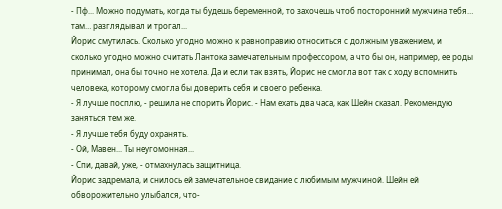- Пф... Можно подумать, когда ты будешь беременной, то захочешь чтоб посторонний мужчина тебя… там… разглядывал и трогал...
Йорис смутилась. Сколько угодно можно к равноправию относиться с должным уважением, и сколько угодно можно считать Лантока замечательным профессором, а что бы он, например, ее роды принимал, она бы точно не хотела. Да и если так взять, Йорис не смогла вот так с ходу вспомнить человека, которому смогла бы доверить себя и своего ребенка.
- Я лучше посплю, - решила не спорить Йорис. - Нам ехать два часа, как Шейн сказал. Рекомендую заняться тем же.
- Я лучше тебя буду охранять.
- Ой, Мавен... Ты неугомонная...
- Спи, давай, уже, - отмахнулась защитница.
Йорис задремала, и снилось ей замечательное свидание с любимым мужчиной. Шейн ей обворожительно улыбался, что-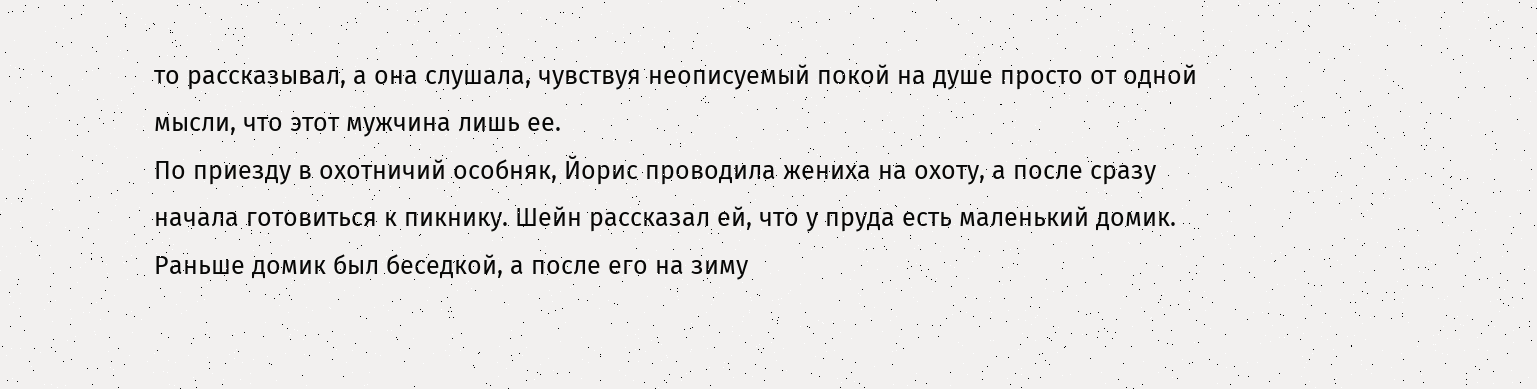то рассказывал, а она слушала, чувствуя неописуемый покой на душе просто от одной мысли, что этот мужчина лишь ее.
По приезду в охотничий особняк, Йорис проводила жениха на охоту, а после сразу начала готовиться к пикнику. Шейн рассказал ей, что у пруда есть маленький домик. Раньше домик был беседкой, а после его на зиму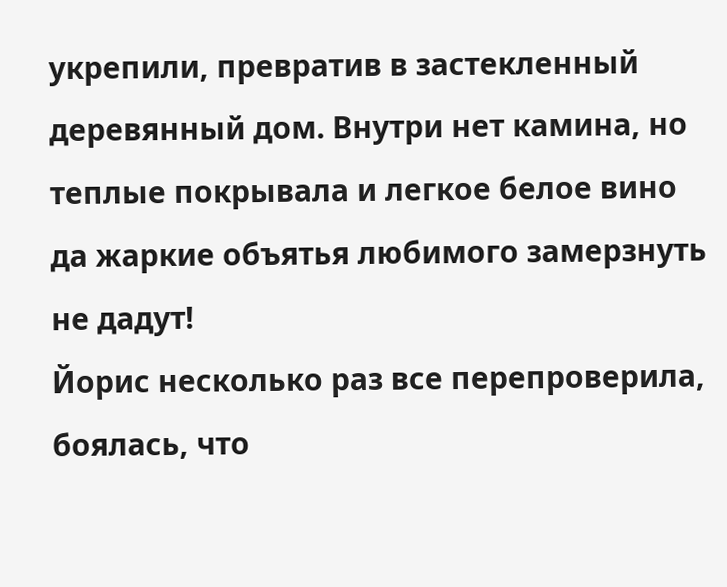укрепили, превратив в застекленный деревянный дом. Внутри нет камина, но теплые покрывала и легкое белое вино да жаркие объятья любимого замерзнуть не дадут!
Йорис несколько раз все перепроверила, боялась, что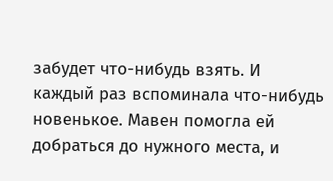забудет что-нибудь взять. И каждый раз вспоминала что-нибудь новенькое. Мавен помогла ей добраться до нужного места, и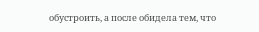обустроить, а после обидела тем, что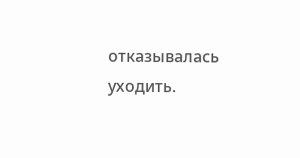отказывалась уходить.